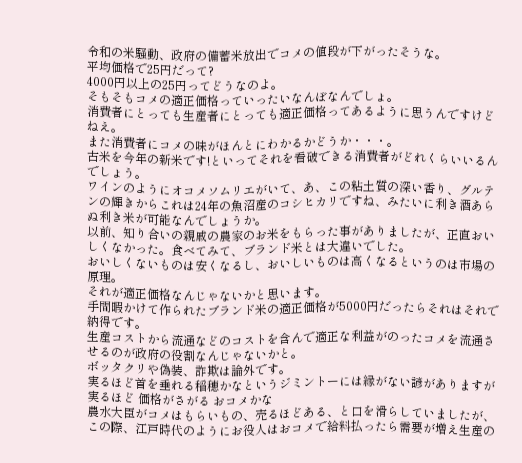令和の米騒動、政府の備蓄米放出でコメの値段が下がったそうな。
平均価格で25円だって?
4000円以上の25円ってどうなのよ。
そもそもコメの適正価格っていったいなんぼなんでしょ。
消費者にとっても生産者にとっても適正価格ってあるように思うんですけどねえ。
また消費者にコメの味がほんとにわかるかどうか・・・。
古米を今年の新米です!といってそれを看破できる消費者がどれくらいいるんでしょう。
ワインのようにオコメソムリエがいて、あ、この粘土質の深い香り、グルテンの輝きからこれは24年の魚沼産のコシヒカリですね、みたいに利き酒あらぬ利き米が可能なんでしょうか。
以前、知り合いの親戚の農家のお米をもらった事がありましたが、正直おいしくなかった。食べてみて、ブランド米とは大違いでした。
おいしくないものは安くなるし、おいしいものは高くなるというのは市場の原理。
それが適正価格なんじゃないかと思います。
手間暇かけて作られたブランド米の適正価格が5000円だったらそれはそれで納得です。
生産コストから流通などのコストを含んで適正な利益がのったコメを流通させるのが政府の役割なんじゃないかと。
ボッタクリや偽装、詐欺は論外です。
実るほど首を垂れる稲穂かなというジミントーには縁がない諺がありますが
実るほど 価格がさがる おコメかな
農水大臣がコメはもらいもの、売るほどある、と口を滑らしていましたが、
この際、江戸時代のようにお役人はおコメで給料払ったら需要が増え生産の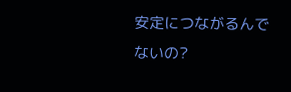安定につながるんでないの?